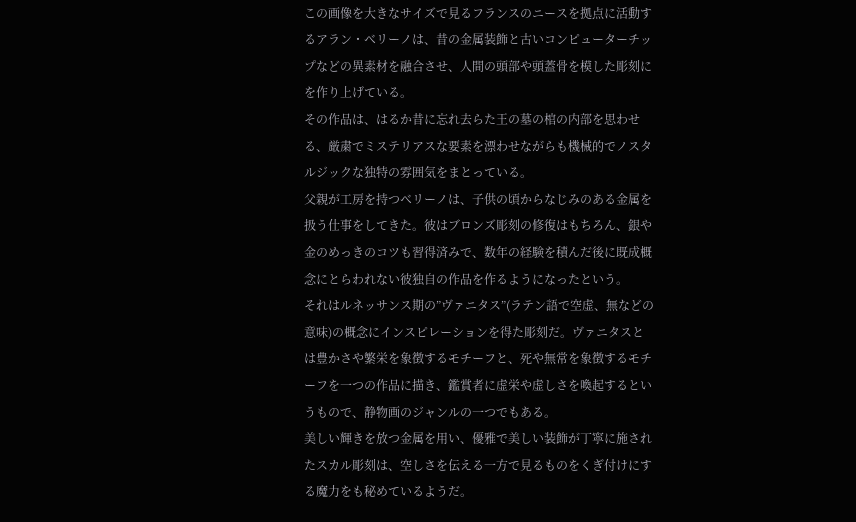この画像を大きなサイズで見るフランスのニースを拠点に活動するアラン・ベリーノは、昔の金属装飾と古いコンピューターチップなどの異素材を融合させ、人間の頭部や頭蓋骨を模した彫刻にを作り上げている。
その作品は、はるか昔に忘れ去らた王の墓の棺の内部を思わせる、厳粛でミステリアスな要素を漂わせながらも機械的でノスタルジックな独特の雰囲気をまとっている。
父親が工房を持つベリーノは、子供の頃からなじみのある金属を扱う仕事をしてきた。彼はブロンズ彫刻の修復はもちろん、銀や金のめっきのコツも習得済みで、数年の経験を積んだ後に既成概念にとらわれない彼独自の作品を作るようになったという。
それはルネッサンス期の”ヴァニタス”(ラテン語で空虚、無などの意味)の概念にインスピレーションを得た彫刻だ。ヴァニタスとは豊かさや繁栄を象徴するモチーフと、死や無常を象徴するモチーフを一つの作品に描き、鑑賞者に虚栄や虚しさを喚起するというもので、静物画のジャンルの一つでもある。
美しい輝きを放つ金属を用い、優雅で美しい装飾が丁寧に施されたスカル彫刻は、空しさを伝える一方で見るものをくぎ付けにする魔力をも秘めているようだ。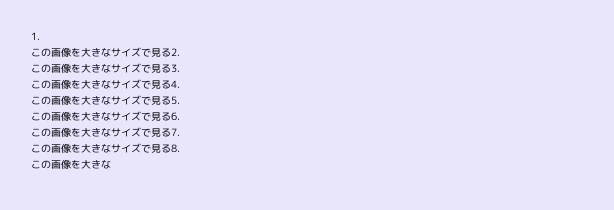1.
この画像を大きなサイズで見る2.
この画像を大きなサイズで見る3.
この画像を大きなサイズで見る4.
この画像を大きなサイズで見る5.
この画像を大きなサイズで見る6.
この画像を大きなサイズで見る7.
この画像を大きなサイズで見る8.
この画像を大きな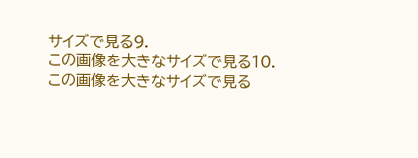サイズで見る9.
この画像を大きなサイズで見る10.
この画像を大きなサイズで見る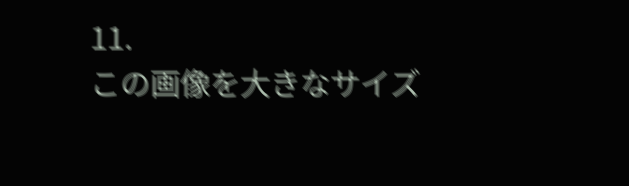11.
この画像を大きなサイズ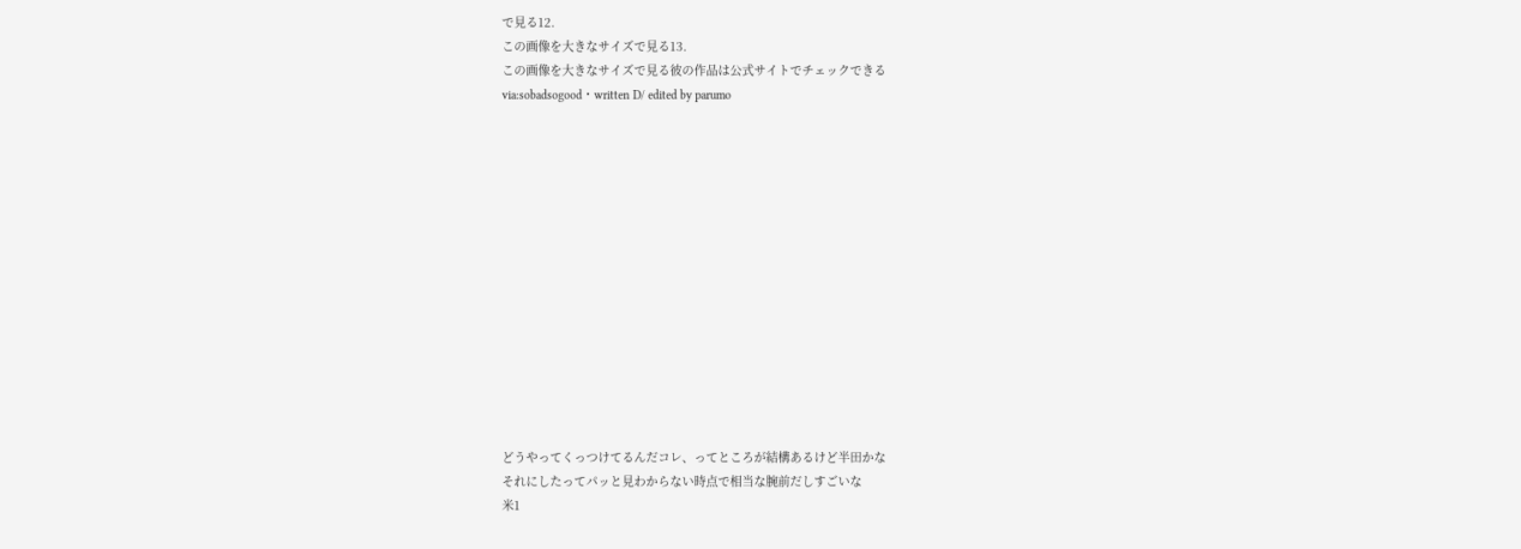で見る12.
この画像を大きなサイズで見る13.
この画像を大きなサイズで見る彼の作品は公式サイトでチェックできる
via:sobadsogood・written D/ edited by parumo














どうやってくっつけてるんだコレ、ってところが結構あるけど半田かな
それにしたってパッと見わからない時点で相当な腕前だしすごいな
米1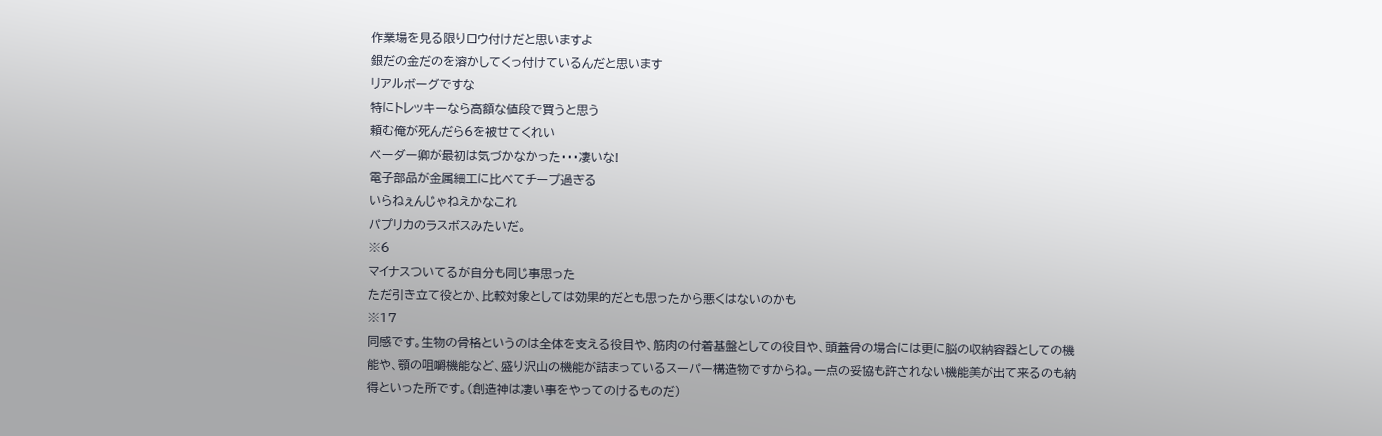作業場を見る限りロウ付けだと思いますよ
銀だの金だのを溶かしてくっ付けているんだと思います
リアルボーグですな
特にトレッキーなら高額な値段で買うと思う
頼む俺が死んだら6を被せてくれい
ベーダー卿が最初は気づかなかった・・・凄いな!
電子部品が金属細工に比べてチープ過ぎる
いらねぇんじゃねえかなこれ
パプリカのラスボスみたいだ。
※6
マイナスついてるが自分も同じ事思った
ただ引き立て役とか、比較対象としては効果的だとも思ったから悪くはないのかも
※17
同感です。生物の骨格というのは全体を支える役目や、筋肉の付着基盤としての役目や、頭蓋骨の場合には更に脳の収納容器としての機能や、顎の咀嚼機能など、盛り沢山の機能が詰まっているスーパー構造物ですからね。一点の妥協も許されない機能美が出て来るのも納得といった所です。(創造神は凄い事をやってのけるものだ)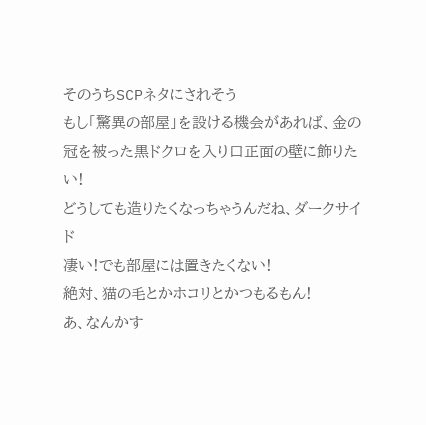そのうちSCPネタにされそう
もし「驚異の部屋」を設ける機会があれば、金の冠を被った黒ドクロを入り口正面の壁に飾りたい!
どうしても造りたくなっちゃうんだね、ダークサイド
凄い!でも部屋には置きたくない!
絶対、猫の毛とかホコリとかつもるもん!
あ、なんかす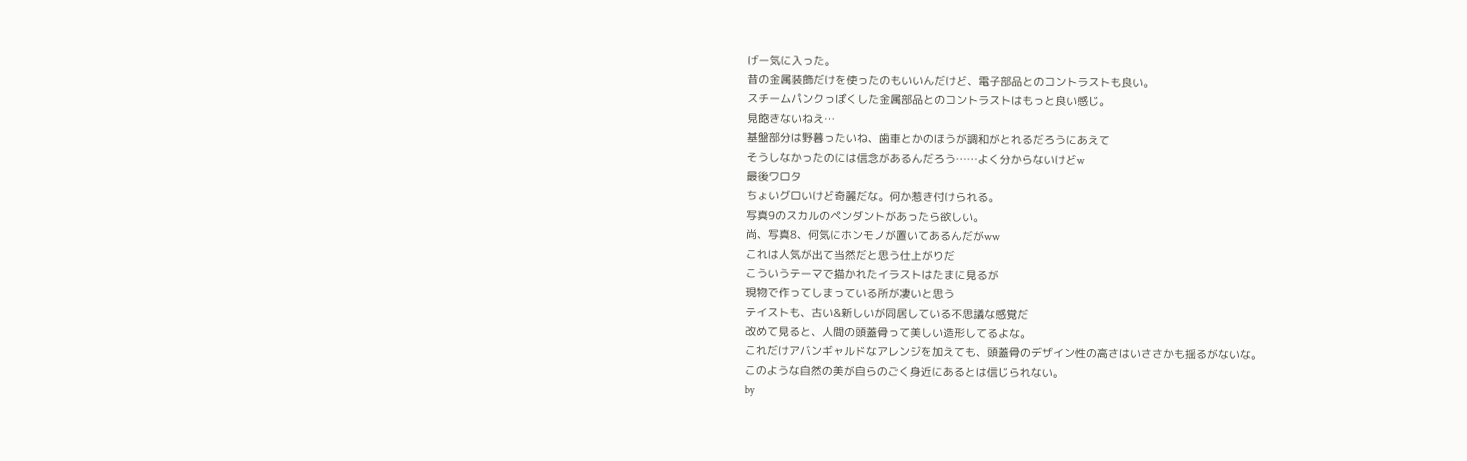げー気に入った。
昔の金属装飾だけを使ったのもいいんだけど、電子部品とのコントラストも良い。
スチームパンクっぽくした金属部品とのコントラストはもっと良い感じ。
見飽きないねえ…
基盤部分は野暮ったいね、歯車とかのほうが調和がとれるだろうにあえて
そうしなかったのには信念があるんだろう……よく分からないけどw
最後ワロタ
ちょいグロいけど奇麗だな。何か惹き付けられる。
写真9のスカルのペンダントがあったら欲しい。
尚、写真8、何気にホンモノが置いてあるんだがww
これは人気が出て当然だと思う仕上がりだ
こういうテーマで描かれたイラストはたまに見るが
現物で作ってしまっている所が凄いと思う
テイストも、古い&新しいが同居している不思議な感覚だ
改めて見ると、人間の頭蓋骨って美しい造形してるよな。
これだけアバンギャルドなアレンジを加えても、頭蓋骨のデザイン性の高さはいささかも揺るがないな。
このような自然の美が自らのごく身近にあるとは信じられない。
by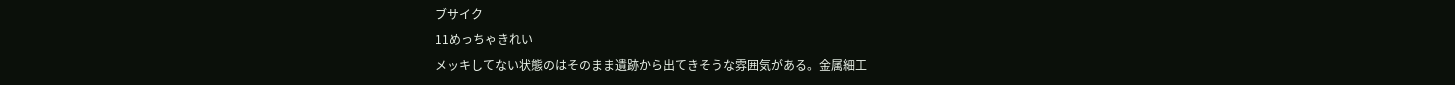ブサイク
11めっちゃきれい
メッキしてない状態のはそのまま遺跡から出てきそうな雰囲気がある。金属細工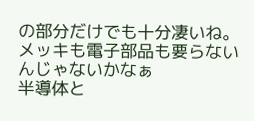の部分だけでも十分凄いね。メッキも電子部品も要らないんじゃないかなぁ
半導体と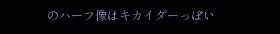のハーフ像はキカイダーっぽい